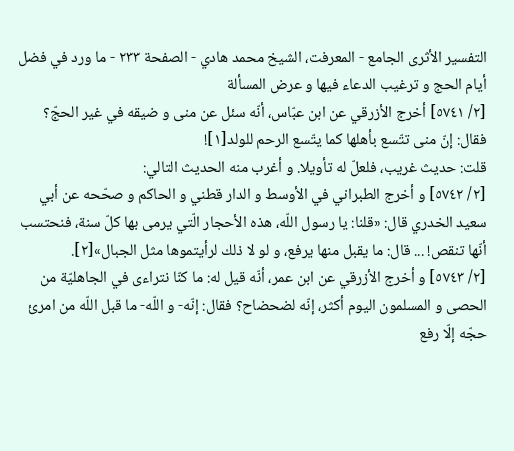التفسير الأثرى الجامع - المعرفت، الشيخ محمد هادي - الصفحة ٢٣٣ - ما ورد في فضل أيام الحج و ترغيب الدعاء فيها و عرض المسألة
[٢/ ٥٧٤١] أخرج الأزرقي عن ابن عبّاس، أنّه سئل عن منى و ضيقه في غير الحجّ؟ فقال: إنّ منى تتّسع بأهلها كما يتّسع الرحم للولد[١]!
قلت: حديث غريب، فلعلّ له تأويلا. و أغرب منه الحديث التالي:
[٢/ ٥٧٤٢] و أخرج الطبراني في الأوسط و الدار قطني و الحاكم و صحّحه عن أبي سعيد الخدري قال: «قلنا: يا رسول اللّه، هذه الأحجار الّتي يرمى بها كلّ سنة، فنحتسب أنّها تنقص! ... قال: ما يقبل منها يرفع، و لو لا ذلك لرأيتموها مثل الجبال»[٢].
[٢/ ٥٧٤٣] و أخرج الأزرقي عن ابن عمر، أنّه قيل له: ما كنّا نتراءى في الجاهليّة من الحصى و المسلمون اليوم أكثر، إنّه لضحضاح؟ فقال: إنّه- و اللّه- ما قبل اللّه من امرئ حجّه إلّا رفع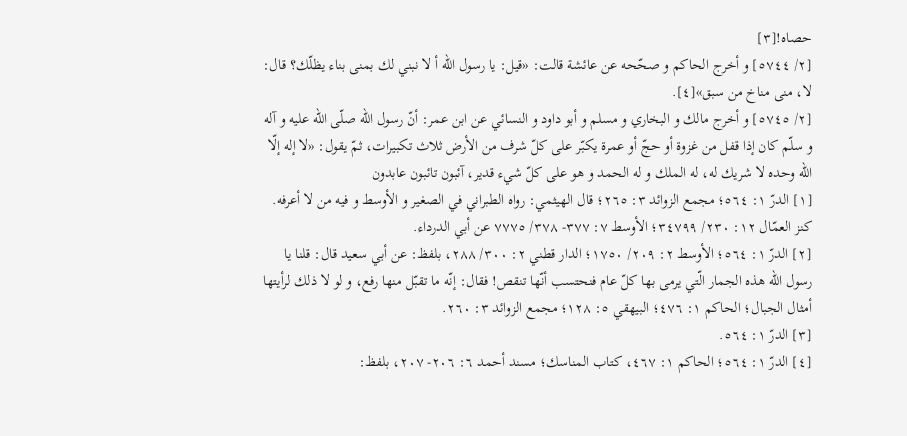حصاه![٣]
[٢/ ٥٧٤٤] و أخرج الحاكم و صحّحه عن عائشة قالت: «قيل: يا رسول اللّه أ لا نبني لك بمنى بناء يظلّك؟ قال: لا، منى مناخ من سبق»[٤].
[٢/ ٥٧٤٥] و أخرج مالك و البخاري و مسلم و أبو داود و النسائي عن ابن عمر: أنّ رسول اللّه صلّى اللّه عليه و آله و سلّم كان إذا قفل من غزوة أو حجّ أو عمرة يكبّر على كلّ شرف من الأرض ثلاث تكبيرات، ثمّ يقول: «لا إله إلّا اللّه وحده لا شريك له، له الملك و له الحمد و هو على كلّ شيء قدير، آئبون تائبون عابدون
[١] الدرّ ١: ٥٦٤؛ مجمع الزوائد ٣: ٢٦٥؛ قال الهيثمي: رواه الطبراني في الصغير و الأوسط و فيه من لا أعرفه. كنز العمّال ١٢: ٢٣٠/ ٣٤٧٩٩؛ الأوسط ٧: ٣٧٧- ٣٧٨/ ٧٧٧٥ عن أبي الدرداء.
[٢] الدرّ ١: ٥٦٤؛ الأوسط ٢: ٢٠٩/ ١٧٥٠؛ الدار قطني ٢: ٣٠٠/ ٢٨٨، بلفظ: عن أبي سعيد قال: قلنا يا رسول اللّه هذه الجمار الّتي يرمى بها كلّ عام فنحتسب أنّها تنقص! فقال: إنّه ما تقبّل منها رفع، و لو لا ذلك لرأيتها أمثال الجبال؛ الحاكم ١: ٤٧٦؛ البيهقي ٥: ١٢٨؛ مجمع الزوائد ٣: ٢٦٠.
[٣] الدرّ ١: ٥٦٤.
[٤] الدرّ ١: ٥٦٤؛ الحاكم ١: ٤٦٧، كتاب المناسك؛ مسند أحمد ٦: ٢٠٦- ٢٠٧، بلفظ: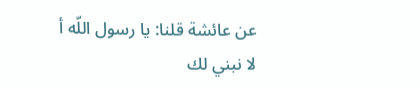عن عائشة قلنا: يا رسول اللّه أ لا نبني لك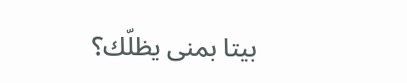بيتا بمنى يظلّك؟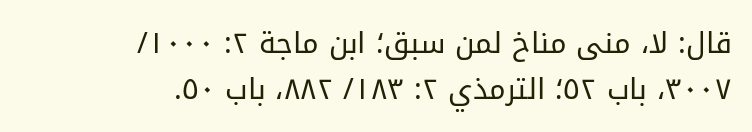قال: لا، منى مناخ لمن سبق؛ ابن ماجة ٢: ١٠٠٠/ ٣٠٠٧، باب ٥٢؛ الترمذي ٢: ١٨٣/ ٨٨٢، باب ٥٠.